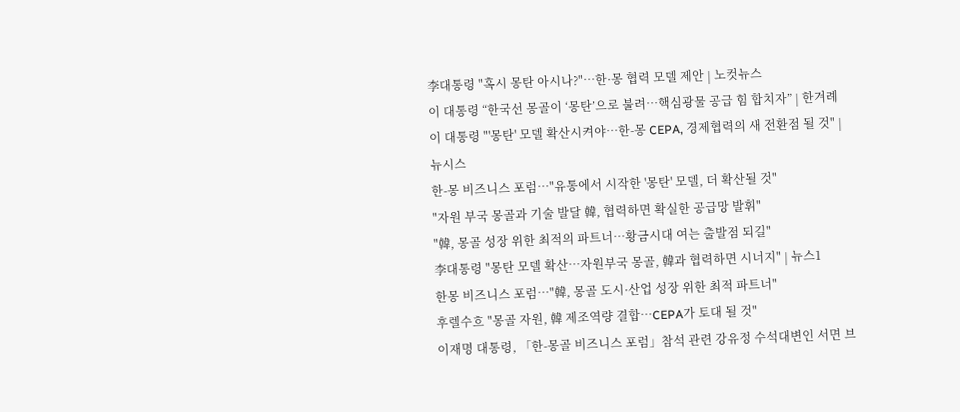李대통령 "혹시 몽탄 아시나?"…한·몽 협력 모델 제안 | 노컷뉴스
이 대통령 “한국선 몽골이 ‘몽탄’으로 불려…핵심광물 공급 힘 합치자” | 한겨례
이 대통령 "'몽탄' 모델 확산시켜야…한-몽 CEPA, 경제협력의 새 전환점 될 것" | 뉴시스
한-몽 비즈니스 포럼…"유통에서 시작한 '몽탄' 모델, 더 확산될 것"
"자원 부국 몽골과 기술 발달 韓, 협력하면 확실한 공급망 발휘"
"韓, 몽골 성장 위한 최적의 파트너…황금시대 여는 출발점 되길"
李대통령 "몽탄 모델 확산…자원부국 몽골, 韓과 협력하면 시너지" | 뉴스1
한몽 비즈니스 포럼…"韓, 몽골 도시·산업 성장 위한 최적 파트너"
후렐수흐 "몽골 자원, 韓 제조역량 결합…CEPA가 토대 될 것"
이재명 대통령, 「한-몽골 비즈니스 포럼」참석 관련 강유정 수석대변인 서면 브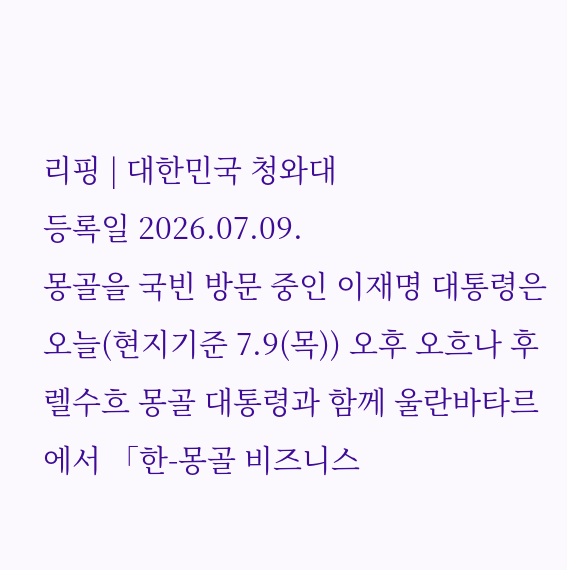리핑 | 대한민국 청와대
등록일 2026.07.09.
몽골을 국빈 방문 중인 이재명 대통령은 오늘(현지기준 7.9(목)) 오후 오흐나 후렐수흐 몽골 대통령과 함께 울란바타르에서 「한-몽골 비즈니스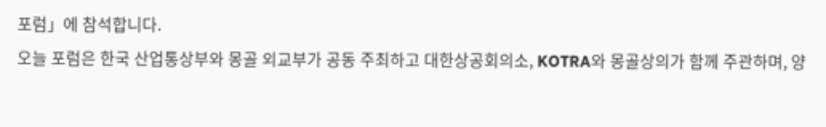포럼」에 참석합니다.
오늘 포럼은 한국 산업통상부와 몽골 외교부가 공동 주최하고 대한상공회의소, KOTRA와 몽골상의가 함께 주관하며, 양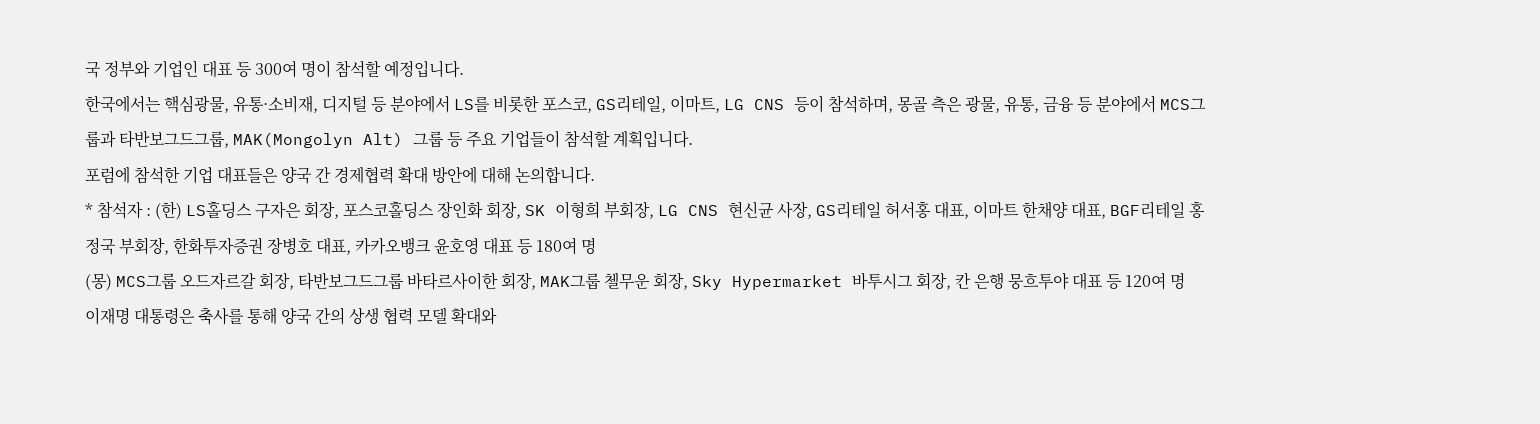국 정부와 기업인 대표 등 300여 명이 참석할 예정입니다.
한국에서는 핵심광물, 유통·소비재, 디지털 등 분야에서 LS를 비롯한 포스코, GS리테일, 이마트, LG CNS 등이 참석하며, 몽골 측은 광물, 유통, 금융 등 분야에서 MCS그룹과 타반보그드그룹, MAK(Mongolyn Alt) 그룹 등 주요 기업들이 참석할 계획입니다.
포럼에 참석한 기업 대표들은 양국 간 경제협력 확대 방안에 대해 논의합니다.
* 참석자 : (한) LS홀딩스 구자은 회장, 포스코홀딩스 장인화 회장, SK 이형희 부회장, LG CNS 현신균 사장, GS리테일 허서홍 대표, 이마트 한채양 대표, BGF리테일 홍정국 부회장, 한화투자증권 장병호 대표, 카카오뱅크 윤호영 대표 등 180여 명
(몽) MCS그룹 오드자르갈 회장, 타반보그드그룹 바타르사이한 회장, MAK그룹 첼무운 회장, Sky Hypermarket 바투시그 회장, 칸 은행 뭉흐투야 대표 등 120여 명
이재명 대통령은 축사를 통해 양국 간의 상생 협력 모델 확대와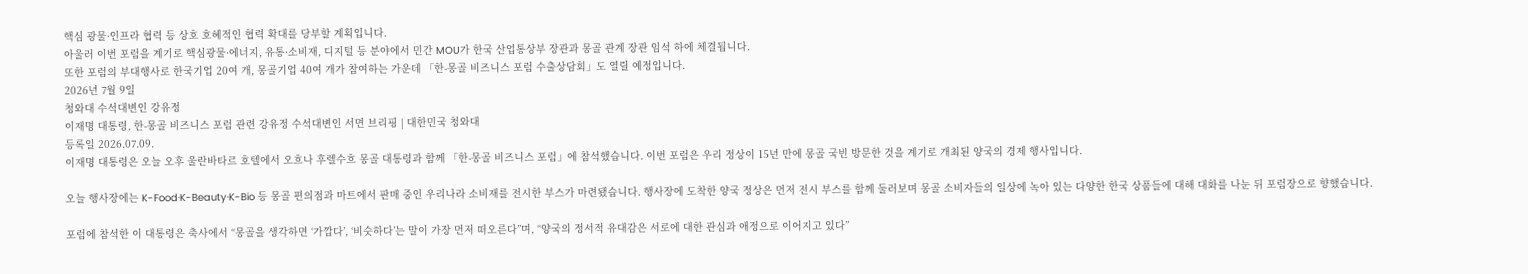핵심 광물·인프라 협력 등 상호 호혜적인 협력 확대를 당부할 계획입니다.
아울러 이번 포럼을 계기로 핵심광물·에너지, 유통·소비재, 디지털 등 분야에서 민간 MOU가 한국 산업통상부 장관과 몽골 관계 장관 임석 하에 체결됩니다.
또한 포럼의 부대행사로 한국기업 20여 개, 몽골기업 40여 개가 참여하는 가운데 「한-몽골 비즈니스 포럼 수출상담회」도 열릴 예정입니다.
2026년 7월 9일
청와대 수석대변인 강유정
이재명 대통령, 한-몽골 비즈니스 포럼 관련 강유정 수석대변인 서면 브리핑 | 대한민국 청와대
등록일 2026.07.09.
이재명 대통령은 오늘 오후 울란바타르 호텔에서 오흐나 후렐수흐 몽골 대통령과 함께 「한-몽골 비즈니스 포럼」에 참석했습니다. 이번 포럼은 우리 정상이 15년 만에 몽골 국빈 방문한 것을 계기로 개최된 양국의 경제 행사입니다.

오늘 행사장에는 K-Food·K-Beauty·K-Bio 등 몽골 편의점과 마트에서 판매 중인 우리나라 소비재를 전시한 부스가 마련됐습니다. 행사장에 도착한 양국 정상은 먼저 전시 부스를 함께 둘러보며 몽골 소비자들의 일상에 녹아 있는 다양한 한국 상품들에 대해 대화를 나눈 뒤 포럼장으로 향했습니다.

포럼에 참석한 이 대통령은 축사에서 “몽골을 생각하면 ‘가깝다’, ‘비슷하다’는 말이 가장 먼저 떠오른다”며, “양국의 정서적 유대감은 서로에 대한 관심과 애정으로 이어지고 있다”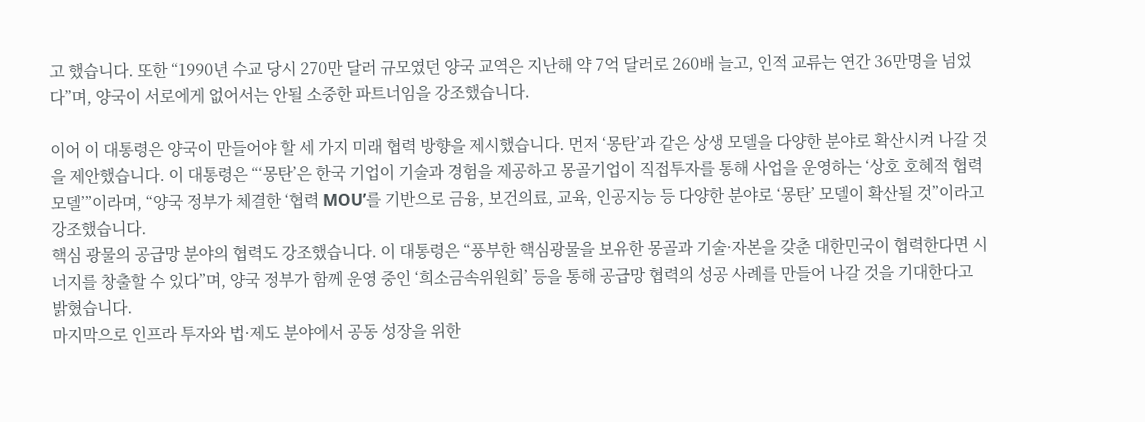고 했습니다. 또한 “1990년 수교 당시 270만 달러 규모였던 양국 교역은 지난해 약 7억 달러로 260배 늘고, 인적 교류는 연간 36만명을 넘었다”며, 양국이 서로에게 없어서는 안될 소중한 파트너임을 강조했습니다.

이어 이 대통령은 양국이 만들어야 할 세 가지 미래 협력 방향을 제시했습니다. 먼저 ‘몽탄’과 같은 상생 모델을 다양한 분야로 확산시켜 나갈 것을 제안했습니다. 이 대통령은 “‘몽탄’은 한국 기업이 기술과 경험을 제공하고 몽골기업이 직접투자를 통해 사업을 운영하는 ‘상호 호혜적 협력모델’”이라며, “양국 정부가 체결한 ‘협력 MOU’를 기반으로 금융, 보건의료, 교육, 인공지능 등 다양한 분야로 ‘몽탄’ 모델이 확산될 것”이라고 강조했습니다.
핵심 광물의 공급망 분야의 협력도 강조했습니다. 이 대통령은 “풍부한 핵심광물을 보유한 몽골과 기술·자본을 갖춘 대한민국이 협력한다면 시너지를 창출할 수 있다”며, 양국 정부가 함께 운영 중인 ‘희소금속위원회’ 등을 통해 공급망 협력의 성공 사례를 만들어 나갈 것을 기대한다고 밝혔습니다.
마지막으로 인프라 투자와 법·제도 분야에서 공동 성장을 위한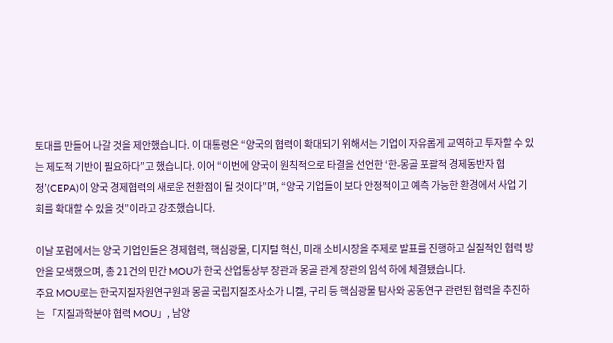토대를 만들어 나갈 것을 제안했습니다. 이 대통령은 “양국의 협력이 확대되기 위해서는 기업이 자유롭게 교역하고 투자할 수 있는 제도적 기반이 필요하다”고 했습니다. 이어 “이번에 양국이 원칙적으로 타결을 선언한 ‘한-몽골 포괄적 경제동반자 협정’(CEPA)이 양국 경제협력의 새로운 전환점이 될 것이다”며, “양국 기업들이 보다 안정적이고 예측 가능한 환경에서 사업 기회를 확대할 수 있을 것”이라고 강조했습니다.

이날 포럼에서는 양국 기업인들은 경제협력, 핵심광물, 디지털 혁신, 미래 소비시장을 주제로 발표를 진행하고 실질적인 협력 방안을 모색했으며, 총 21건의 민간 MOU가 한국 산업통상부 장관과 몽골 관계 장관의 임석 하에 체결됐습니다.
주요 MOU로는 한국지질자원연구원과 몽골 국립지질조사소가 니켈, 구리 등 핵심광물 탐사와 공동연구 관련된 협력을 추진하는 「지질과학분야 협력 MOU」, 남양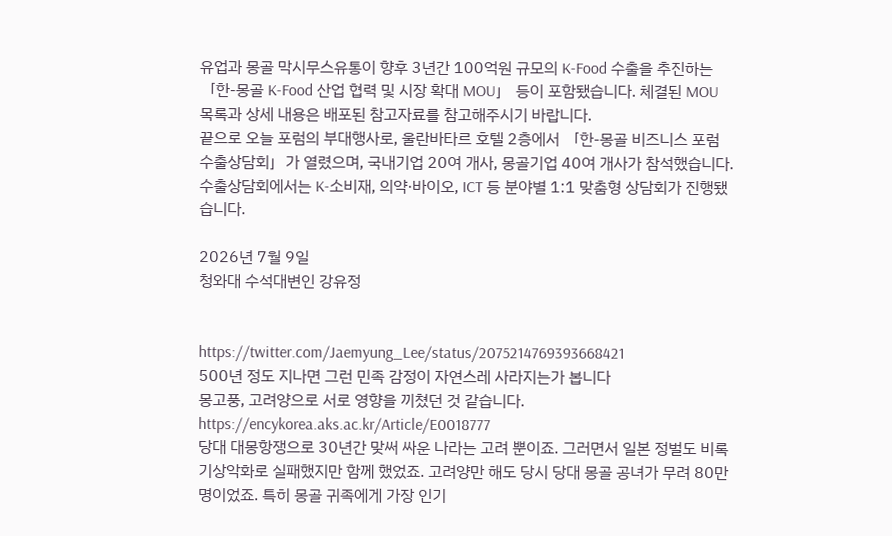유업과 몽골 막시무스유통이 향후 3년간 100억원 규모의 K-Food 수출을 추진하는 「한-몽골 K-Food 산업 협력 및 시장 확대 MOU」 등이 포함됐습니다. 체결된 MOU 목록과 상세 내용은 배포된 참고자료를 참고해주시기 바랍니다.
끝으로 오늘 포럼의 부대행사로, 울란바타르 호텔 2층에서 「한-몽골 비즈니스 포럼 수출상담회」가 열렸으며, 국내기업 20여 개사, 몽골기업 40여 개사가 참석했습니다. 수출상담회에서는 K-소비재, 의약·바이오, ICT 등 분야별 1:1 맞춤형 상담회가 진행됐습니다.

2026년 7월 9일
청와대 수석대변인 강유정


https://twitter.com/Jaemyung_Lee/status/2075214769393668421
500년 정도 지나면 그런 민족 감정이 자연스레 사라지는가 봅니다
몽고풍, 고려양으로 서로 영향을 끼쳤던 것 같습니다.
https://encykorea.aks.ac.kr/Article/E0018777
당대 대몽항쟁으로 30년간 맞써 싸운 나라는 고려 뿐이죠. 그러면서 일본 정벌도 비록 기상악화로 실패했지만 함께 했었죠. 고려양만 해도 당시 당대 몽골 공녀가 무려 80만명이었죠. 특히 몽골 귀족에게 가장 인기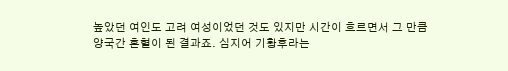높았던 여인도 고려 여성이었던 것도 있지만 시간이 흐르면서 그 만큼 양국간 혼혈이 된 결과죠. 심지어 기황후라는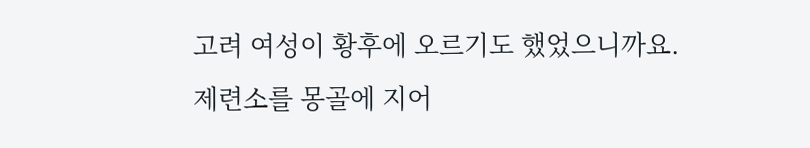고려 여성이 황후에 오르기도 했었으니까요.
제련소를 몽골에 지어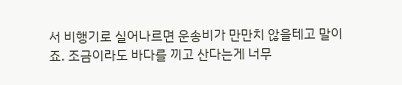서 비행기로 실어나르면 운송비가 만만치 않을테고 말이죠. 조금이라도 바다를 끼고 산다는게 너무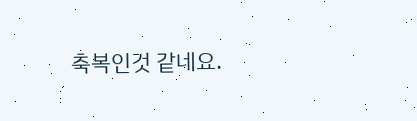축복인것 같네요.